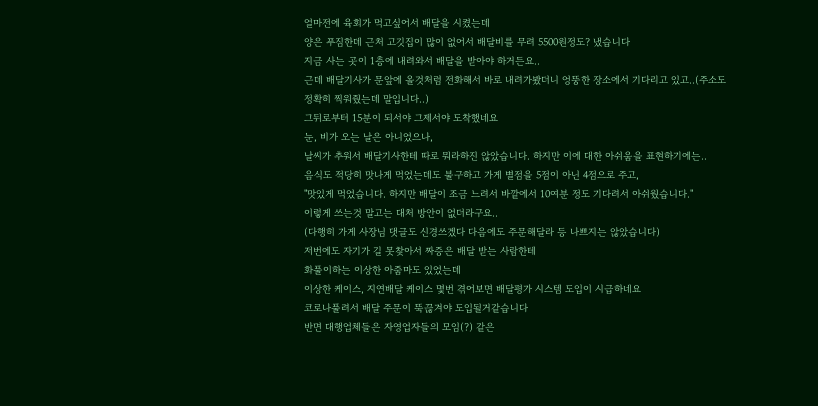얼마전에 육회가 먹고싶어서 배달을 시켰는데
양은 푸짐한데 근처 고깃집이 많이 없어서 배달비를 무려 5500원정도? 냈습니다
지금 사는 곳이 1층에 내려와서 배달을 받아야 하거든요..
근데 배달기사가 문앞에 올것처럼 전화해서 바로 내려가봤더니 엉뚱한 장소에서 기다리고 있고..(주소도 정확히 찍워줬는데 말입니다..)
그뒤로부터 15분이 되서야 그제서야 도착했네요
눈, 비가 오는 날은 아니었으나,
날씨가 추워서 배달기사한테 따로 뭐라하진 않았습니다. 하지만 이에 대한 아쉬움을 표현하기에는..
음식도 적당히 맛나게 먹었는데도 불구하고 가게 별점을 5점이 아닌 4점으로 주고,
"맛있게 먹었습니다. 하지만 배달이 조금 느려서 바깥에서 10여분 정도 기다려서 아쉬웠습니다."
이렇게 쓰는것 말고는 대처 방안이 없더라구요..
(다행히 가게 사장님 댓글도 신경쓰겠다 다음에도 주문해달라 등 나쁘지는 않았습니다)
저번에도 자기가 길 못찾아서 짜증은 배달 받는 사람한테
화풀이하는 이상한 아줌마도 있었는데
이상한 케이스, 지연배달 케이스 몇번 겪어보면 배달평가 시스템 도입이 시급하네요
코로나풀려서 배달 주문이 뚝끊겨야 도입될거같습니다
반면 대행업체들은 자영업자들의 모임(?) 같은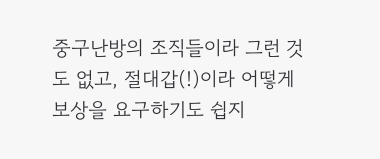중구난방의 조직들이라 그런 것도 없고, 절대갑(!)이라 어떻게 보상을 요구하기도 쉽지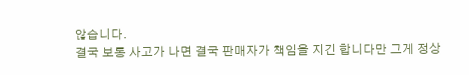않습니다.
결국 보통 사고가 나면 결국 판매자가 책임을 지긴 합니다만 그게 정상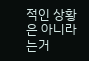적인 상황은 아니라는거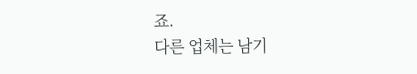죠.
다른 업체는 남기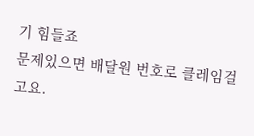기 힘들죠
문제있으면 배달원 번호로 클레임걸고요.